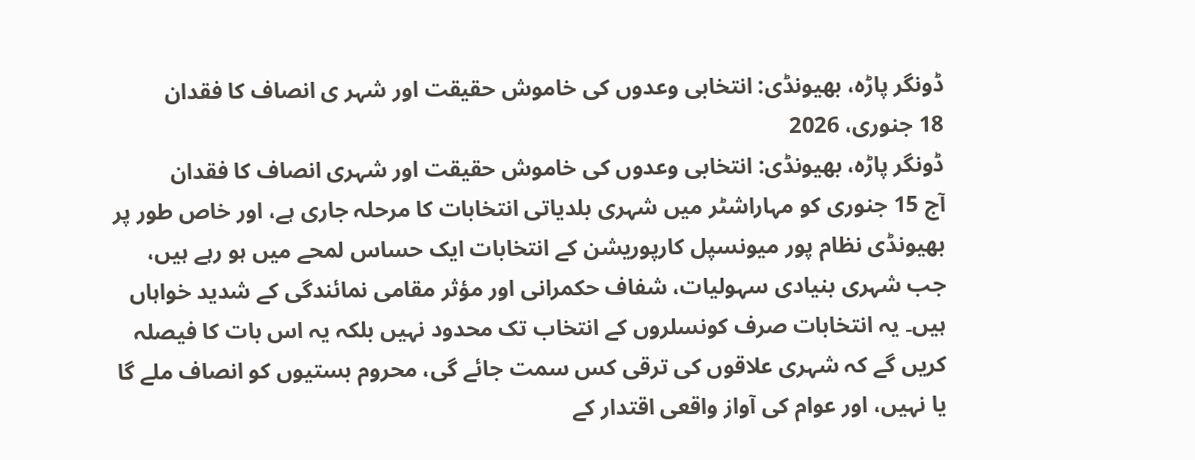ڈونگر پاڑہ، بھیونڈی: انتخابی وعدوں کی خاموش حقیقت اور شہر ی انصاف کا فقدان
18 جنوری، 2026
ڈونگر پاڑہ، بھیونڈی: انتخابی وعدوں کی خاموش حقیقت اور شہری انصاف کا فقدان
آج 15 جنوری کو مہاراشٹر میں شہری بلدیاتی انتخابات کا مرحلہ جاری ہے، اور خاص طور پر بھیونڈی نظام پور میونسپل کارپوریشن کے انتخابات ایک حساس لمحے میں ہو رہے ہیں، جب شہری بنیادی سہولیات، شفاف حکمرانی اور مؤثر مقامی نمائندگی کے شدید خواہاں ہیں۔ یہ انتخابات صرف کونسلروں کے انتخاب تک محدود نہیں بلکہ یہ اس بات کا فیصلہ کریں گے کہ شہری علاقوں کی ترقی کس سمت جائے گی، محروم بستیوں کو انصاف ملے گا یا نہیں، اور عوام کی آواز واقعی اقتدار کے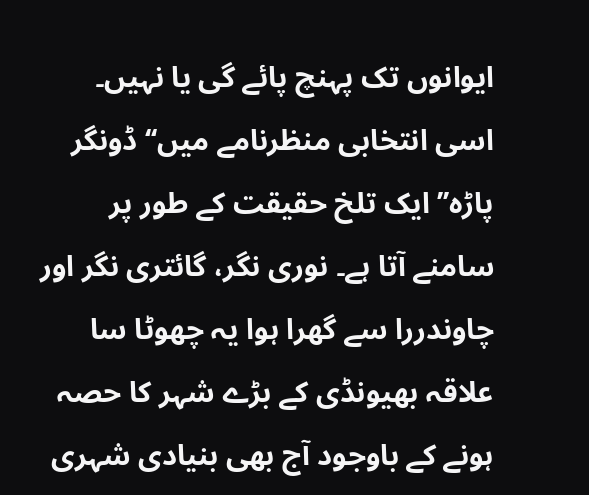ایوانوں تک پہنچ پائے گی یا نہیں۔ اسی انتخابی منظرنامے میں‘‘ ڈونگر پاڑہ’’ ایک تلخ حقیقت کے طور پر سامنے آتا ہے۔ نوری نگر، گائتری نگر اور چاوندررا سے گھرا ہوا یہ چھوٹا سا علاقہ بھیونڈی کے بڑے شہر کا حصہ ہونے کے باوجود آج بھی بنیادی شہری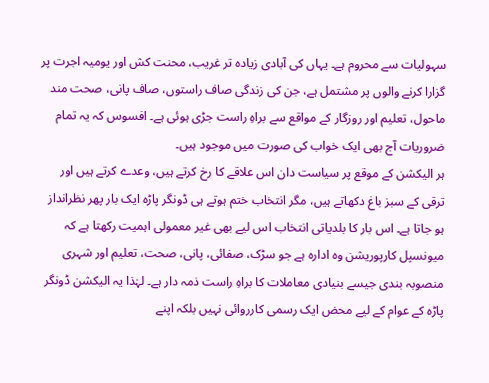سہولیات سے محروم ہے۔ یہاں کی آبادی زیادہ تر غریب، محنت کش اور یومیہ اجرت پر گزارا کرنے والوں پر مشتمل ہے، جن کی زندگی صاف راستوں، صاف پانی، صحت مند ماحول، تعلیم اور روزگار کے مواقع سے براہِ راست جڑی ہوئی ہے۔ افسوس کہ یہ تمام ضروریات آج بھی ایک خواب کی صورت میں موجود ہیں۔
ہر الیکشن کے موقع پر سیاست دان اس علاقے کا رخ کرتے ہیں، وعدے کرتے ہیں اور ترقی کے سبز باغ دکھاتے ہیں، مگر انتخاب ختم ہوتے ہی ڈونگر پاڑہ ایک بار پھر نظرانداز ہو جاتا ہے۔ اس بار کا بلدیاتی انتخاب اس لیے بھی غیر معمولی اہمیت رکھتا ہے کہ میونسپل کارپوریشن وہ ادارہ ہے جو سڑک، صفائی، پانی، صحت، تعلیم اور شہری منصوبہ بندی جیسے بنیادی معاملات کا براہِ راست ذمہ دار ہے۔ لہٰذا یہ الیکشن ڈونگر پاڑہ کے عوام کے لیے محض ایک رسمی کارروائی نہیں بلکہ اپنے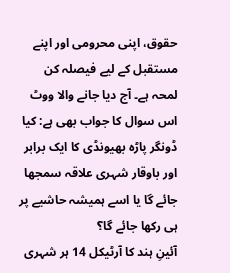حقوق، اپنی محرومی اور اپنے مستقبل کے لیے فیصلہ کن لمحہ ہے۔ آج دیا جانے والا ووٹ اس سوال کا جواب بھی ہے: کیا ڈونگر پاڑہ بھیونڈی کا ایک برابر اور باوقار شہری علاقہ سمجھا جائے گا یا اسے ہمیشہ حاشیے پر ہی رکھا جائے گا؟
آئینِ ہند کا آرٹیکل 14 ہر شہری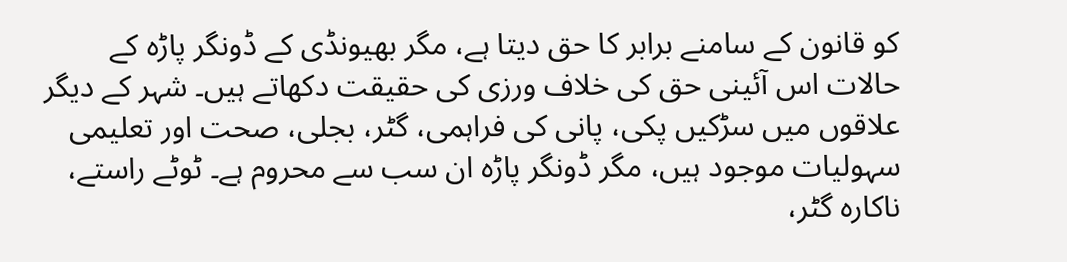کو قانون کے سامنے برابر کا حق دیتا ہے، مگر بھیونڈی کے ڈونگر پاڑہ کے حالات اس آئینی حق کی خلاف ورزی کی حقیقت دکھاتے ہیں۔ شہر کے دیگر علاقوں میں سڑکیں پکی، پانی کی فراہمی، گٹر، بجلی، صحت اور تعلیمی سہولیات موجود ہیں، مگر ڈونگر پاڑہ ان سب سے محروم ہے۔ ٹوٹے راستے، ناکارہ گٹر،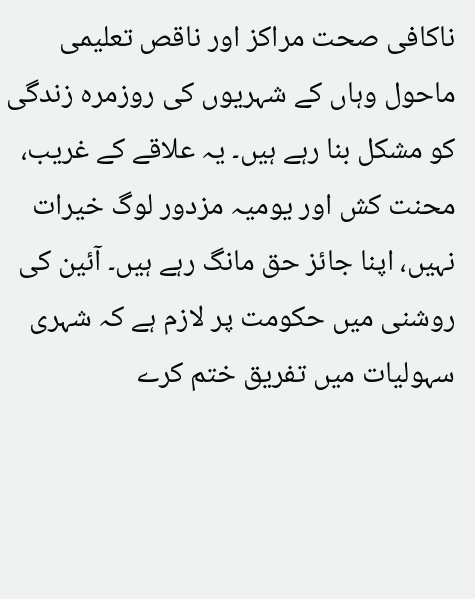ناکافی صحت مراکز اور ناقص تعلیمی ماحول وہاں کے شہریوں کی روزمرہ زندگی کو مشکل بنا رہے ہیں۔ یہ علاقے کے غریب، محنت کش اور یومیہ مزدور لوگ خیرات نہیں، اپنا جائز حق مانگ رہے ہیں۔ آئین کی روشنی میں حکومت پر لازم ہے کہ شہری سہولیات میں تفریق ختم کرے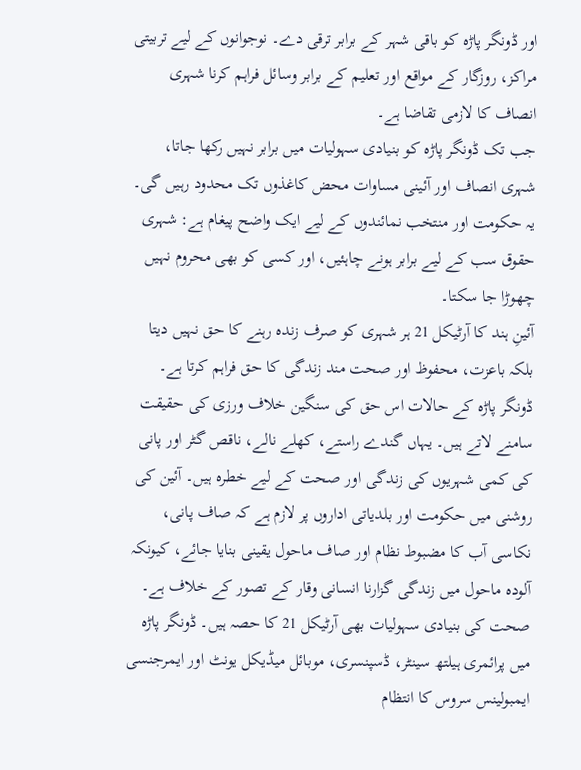اور ڈونگر پاڑہ کو باقی شہر کے برابر ترقی دے۔ نوجوانوں کے لیے تربیتی مراکز، روزگار کے مواقع اور تعلیم کے برابر وسائل فراہم کرنا شہری انصاف کا لازمی تقاضا ہے۔
جب تک ڈونگر پاڑہ کو بنیادی سہولیات میں برابر نہیں رکھا جاتا، شہری انصاف اور آئینی مساوات محض کاغذوں تک محدود رہیں گی۔ یہ حکومت اور منتخب نمائندوں کے لیے ایک واضح پیغام ہے: شہری حقوق سب کے لیے برابر ہونے چاہئیں، اور کسی کو بھی محروم نہیں چھوڑا جا سکتا۔
آئینِ ہند کا آرٹیکل 21 ہر شہری کو صرف زندہ رہنے کا حق نہیں دیتا بلکہ باعزت، محفوظ اور صحت مند زندگی کا حق فراہم کرتا ہے۔ ڈونگر پاڑہ کے حالات اس حق کی سنگین خلاف ورزی کی حقیقت سامنے لاتے ہیں۔ یہاں گندے راستے، کھلے نالے، ناقص گٹر اور پانی کی کمی شہریوں کی زندگی اور صحت کے لیے خطرہ ہیں۔ آئین کی روشنی میں حکومت اور بلدیاتی اداروں پر لازم ہے کہ صاف پانی، نکاسی آب کا مضبوط نظام اور صاف ماحول یقینی بنایا جائے، کیونکہ آلودہ ماحول میں زندگی گزارنا انسانی وقار کے تصور کے خلاف ہے۔
صحت کی بنیادی سہولیات بھی آرٹیکل 21 کا حصہ ہیں۔ ڈونگر پاڑہ میں پرائمری ہیلتھ سینٹر، ڈسپنسری، موبائل میڈیکل یونٹ اور ایمرجنسی ایمبولینس سروس کا انتظام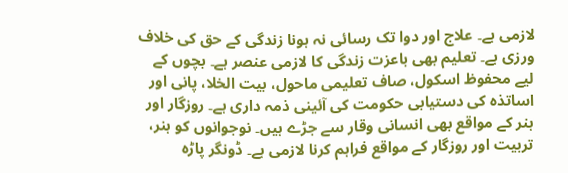لازمی ہے۔ علاج اور دوا تک رسائی نہ ہونا زندگی کے حق کی خلاف ورزی ہے۔ تعلیم بھی باعزت زندگی کا لازمی عنصر ہے۔ بچوں کے لیے محفوظ اسکول، صاف تعلیمی ماحول، بیت الخلا، پانی اور اساتذہ کی دستیابی حکومت کی آئینی ذمہ داری ہے۔ روزگار اور ہنر کے مواقع بھی انسانی وقار سے جڑے ہیں۔ نوجوانوں کو ہنر، تربیت اور روزگار کے مواقع فراہم کرنا لازمی ہے۔ ڈونگر پاڑہ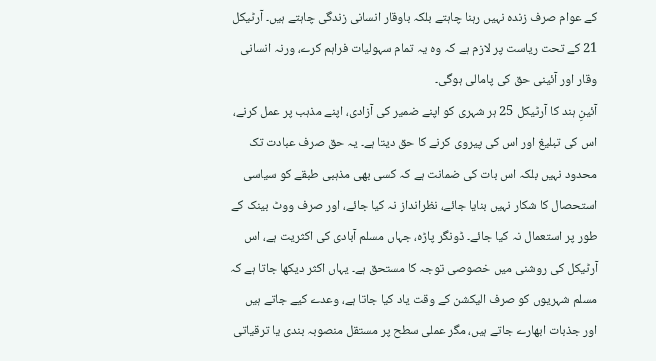کے عوام صرف زندہ نہیں رہنا چاہتے بلکہ باوقار انسانی زندگی چاہتے ہیں۔ آرٹیکل 21 کے تحت ریاست پر لازم ہے کہ وہ یہ تمام سہولیات فراہم کرے، ورنہ انسانی وقار اور آئینی حق کی پامالی ہوگی۔
آئینِ ہند کا آرٹیکل 25 ہر شہری کو اپنے ضمیر کی آزادی، اپنے مذہب پر عمل کرنے، اس کی تبلیغ اور اس کی پیروی کرنے کا حق دیتا ہے۔ یہ حق صرف عبادت تک محدود نہیں بلکہ اس بات کی ضمانت ہے کہ کسی بھی مذہبی طبقے کو سیاسی استحصال کا شکار نہیں بنایا جائے، نظرانداز نہ کیا جائے، اور صرف ووٹ بینک کے طور پر استعمال نہ کیا جائے۔ ڈونگر پاڑہ، جہاں مسلم آبادی کی اکثریت ہے، اس آرٹیکل کی روشنی میں خصوصی توجہ کا مستحق ہے۔ یہاں اکثر دیکھا جاتا ہے کہ مسلم شہریوں کو صرف الیکشن کے وقت یاد کیا جاتا ہے، وعدے کیے جاتے ہیں اور جذبات ابھارے جاتے ہیں، مگر عملی سطح پر مستقل منصوبہ بندی یا ترقیاتی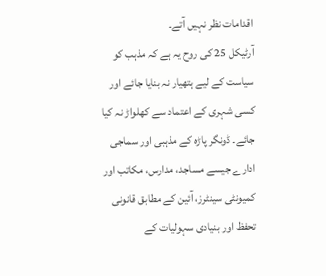اقدامات نظر نہیں آتے۔
آرٹیکل 25 کی روح یہ ہے کہ مذہب کو سیاست کے لیے ہتھیار نہ بنایا جائے اور کسی شہری کے اعتماد سے کھلواڑ نہ کیا جائے۔ ڈونگر پاڑہ کے مذہبی اور سماجی ادارے جیسے مساجد، مدارس، مکاتب اور کمیونٹی سینٹرز، آئین کے مطابق قانونی تحفظ اور بنیادی سہولیات کے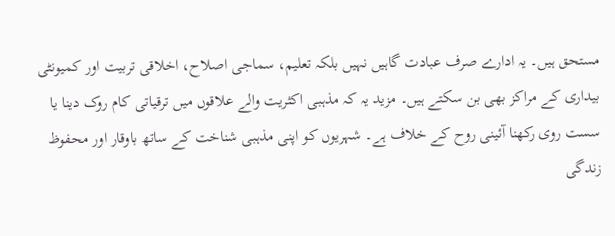مستحق ہیں۔ یہ ادارے صرف عبادت گاہیں نہیں بلکہ تعلیم، سماجی اصلاح، اخلاقی تربیت اور کمیونٹی بیداری کے مراکز بھی بن سکتے ہیں۔ مزید یہ کہ مذہبی اکثریت والے علاقوں میں ترقیاتی کام روک دینا یا سست روی رکھنا آئینی روح کے خلاف ہے۔ شہریوں کو اپنی مذہبی شناخت کے ساتھ باوقار اور محفوظ زندگی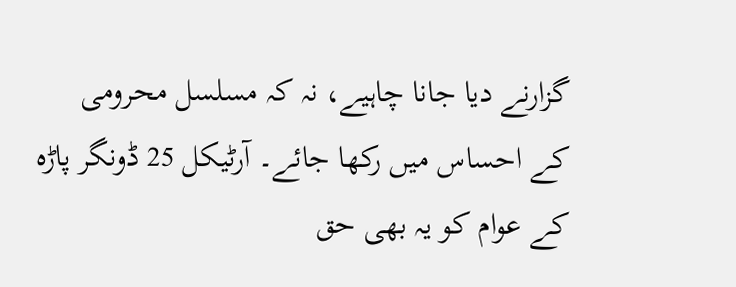گزارنے دیا جانا چاہیے، نہ کہ مسلسل محرومی کے احساس میں رکھا جائے۔ آرٹیکل 25 ڈونگر پاڑہ کے عوام کو یہ بھی حق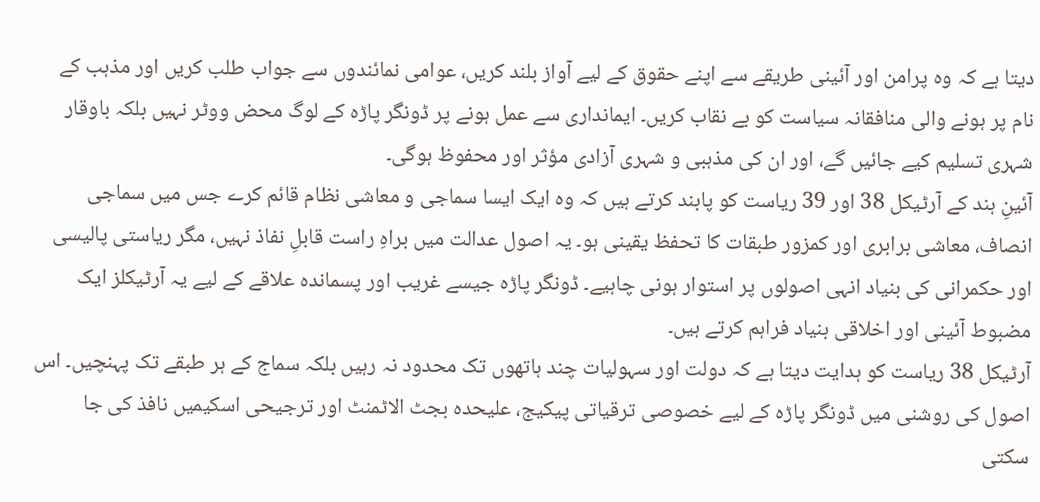دیتا ہے کہ وہ پرامن اور آئینی طریقے سے اپنے حقوق کے لیے آواز بلند کریں، عوامی نمائندوں سے جواب طلب کریں اور مذہب کے نام پر ہونے والی منافقانہ سیاست کو بے نقاب کریں۔ ایمانداری سے عمل ہونے پر ڈونگر پاڑہ کے لوگ محض ووٹر نہیں بلکہ باوقار شہری تسلیم کیے جائیں گے، اور ان کی مذہبی و شہری آزادی مؤثر اور محفوظ ہوگی۔
آئینِ ہند کے آرٹیکل 38 اور 39 ریاست کو پابند کرتے ہیں کہ وہ ایک ایسا سماجی و معاشی نظام قائم کرے جس میں سماجی انصاف، معاشی برابری اور کمزور طبقات کا تحفظ یقینی ہو۔ یہ اصول عدالت میں براہِ راست قابلِ نفاذ نہیں، مگر ریاستی پالیسی اور حکمرانی کی بنیاد انہی اصولوں پر استوار ہونی چاہیے۔ ڈونگر پاڑہ جیسے غریب اور پسماندہ علاقے کے لیے یہ آرٹیکلز ایک مضبوط آئینی اور اخلاقی بنیاد فراہم کرتے ہیں۔
آرٹیکل 38 ریاست کو ہدایت دیتا ہے کہ دولت اور سہولیات چند ہاتھوں تک محدود نہ رہیں بلکہ سماج کے ہر طبقے تک پہنچیں۔ اس اصول کی روشنی میں ڈونگر پاڑہ کے لیے خصوصی ترقیاتی پیکیج، علیحدہ بجٹ الاٹمنٹ اور ترجیحی اسکیمیں نافذ کی جا سکتی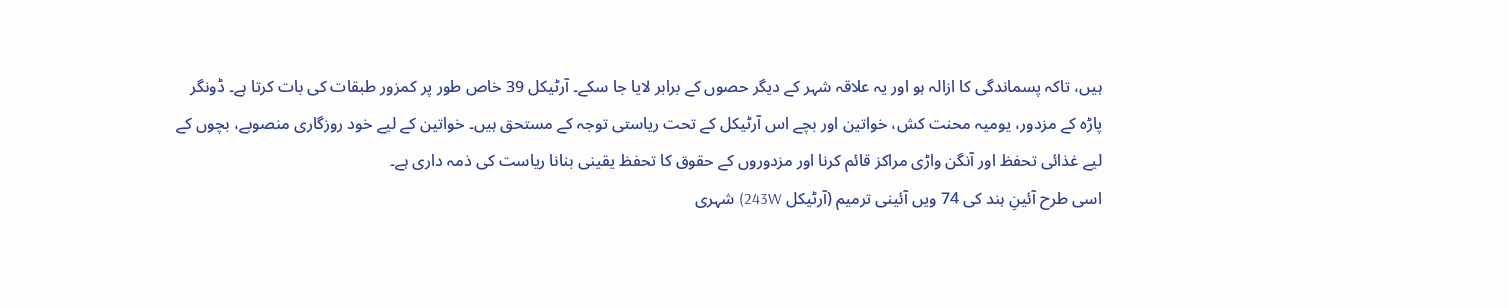ہیں، تاکہ پسماندگی کا ازالہ ہو اور یہ علاقہ شہر کے دیگر حصوں کے برابر لایا جا سکے۔ آرٹیکل 39 خاص طور پر کمزور طبقات کی بات کرتا ہے۔ ڈونگر پاڑہ کے مزدور، یومیہ محنت کش، خواتین اور بچے اس آرٹیکل کے تحت ریاستی توجہ کے مستحق ہیں۔ خواتین کے لیے خود روزگاری منصوبے، بچوں کے لیے غذائی تحفظ اور آنگن واڑی مراکز قائم کرنا اور مزدوروں کے حقوق کا تحفظ یقینی بنانا ریاست کی ذمہ داری ہے۔
اسی طرح آئینِ ہند کی 74 ویں آئینی ترمیم (آرٹیکل 243W) شہری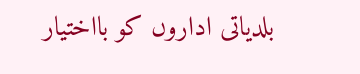بلدیاتی اداروں کو بااختیار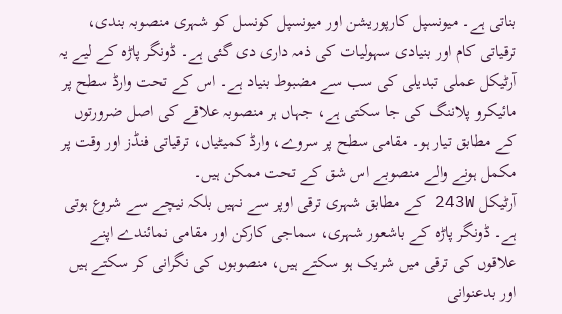بناتی ہے۔ میونسپل کارپوریشن اور میونسپل کونسل کو شہری منصوبہ بندی، ترقیاتی کام اور بنیادی سہولیات کی ذمہ داری دی گئی ہے۔ ڈونگر پاڑہ کے لیے یہ آرٹیکل عملی تبدیلی کی سب سے مضبوط بنیاد ہے۔ اس کے تحت وارڈ سطح پر مائیکرو پلاننگ کی جا سکتی ہے، جہاں ہر منصوبہ علاقے کی اصل ضرورتوں کے مطابق تیار ہو۔ مقامی سطح پر سروے، وارڈ کمیٹیاں، ترقیاتی فنڈز اور وقت پر مکمل ہونے والے منصوبے اس شق کے تحت ممکن ہیں۔
آرٹیکل 243W کے مطابق شہری ترقی اوپر سے نہیں بلکہ نیچے سے شروع ہوتی ہے۔ ڈونگر پاڑہ کے باشعور شہری، سماجی کارکن اور مقامی نمائندے اپنے علاقوں کی ترقی میں شریک ہو سکتے ہیں، منصوبوں کی نگرانی کر سکتے ہیں اور بدعنوانی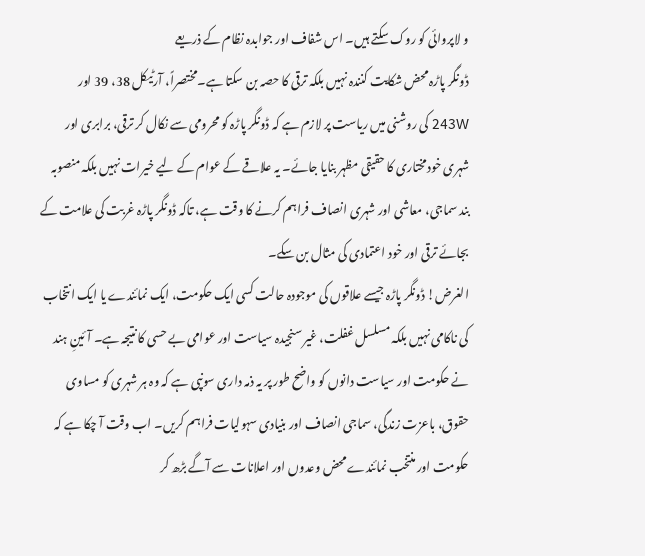و لاپروائی کو روک سکتے ہیں۔ اس شفاف اور جوابدہ نظام کے ذریعے
ڈونگر پاڑہ محض شکایت کنندہ نہیں بلکہ ترقی کا حصہ بن سکتا ہے۔مختصراً، آرٹیکل 38، 39 اور 243W کی روشنی میں ریاست پر لازم ہے کہ ڈونگر پاڑہ کو محرومی سے نکال کر ترقی، برابری اور شہری خودمختاری کا حقیقی مظہر بنایا جائے۔ یہ علاقے کے عوام کے لیے خیرات نہیں بلکہ منصوبہ بند سماجی، معاشی اور شہری انصاف فراہم کرنے کا وقت ہے، تاکہ ڈونگر پاڑہ غربت کی علامت کے بجائے ترقی اور خود اعتمادی کی مثال بن سکے۔
الغرض! ڈونگر پاڑہ جیسے علاقوں کی موجودہ حالت کسی ایک حکومت، ایک نمائندے یا ایک انتخاب کی ناکامی نہیں بلکہ مسلسل غفلت، غیر سنجیدہ سیاست اور عوامی بے حسی کا نتیجہ ہے۔ آئینِ ہند نے حکومت اور سیاست دانوں کو واضح طور پر یہ ذمہ داری سونپی ہے کہ وہ ہر شہری کو مساوی حقوق، باعزت زندگی، سماجی انصاف اور بنیادی سہولیات فراہم کریں۔ اب وقت آ چکا ہے کہ حکومت اور منتخب نمائندے محض وعدوں اور اعلانات سے آگے بڑھ کر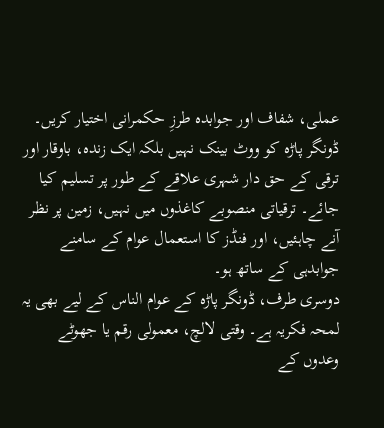عملی، شفاف اور جوابدہ طرزِ حکمرانی اختیار کریں۔ ڈونگر پاڑہ کو ووٹ بینک نہیں بلکہ ایک زندہ، باوقار اور ترقی کے حق دار شہری علاقے کے طور پر تسلیم کیا جائے۔ ترقیاتی منصوبے کاغذوں میں نہیں، زمین پر نظر آنے چاہئیں، اور فنڈز کا استعمال عوام کے سامنے جوابدہی کے ساتھ ہو۔
دوسری طرف، ڈونگر پاڑہ کے عوام الناس کے لیے بھی یہ لمحہ فکریہ ہے۔ وقتی لالچ، معمولی رقم یا جھوٹے وعدوں کے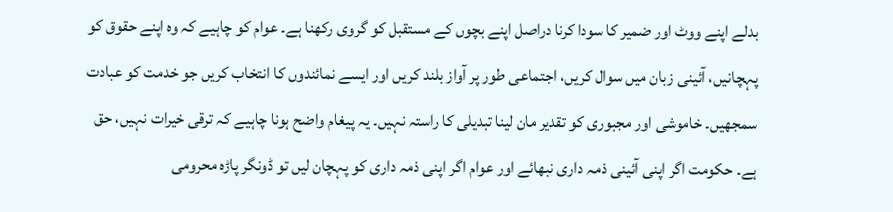بدلے اپنے ووٹ اور ضمیر کا سودا کرنا دراصل اپنے بچوں کے مستقبل کو گروی رکھنا ہے۔ عوام کو چاہیے کہ وہ اپنے حقوق کو پہچانیں، آئینی زبان میں سوال کریں، اجتماعی طور پر آواز بلند کریں اور ایسے نمائندوں کا انتخاب کریں جو خدمت کو عبادت سمجھیں۔ خاموشی اور مجبوری کو تقدیر مان لینا تبدیلی کا راستہ نہیں۔ یہ پیغام واضح ہونا چاہیے کہ ترقی خیرات نہیں، حق ہے۔ حکومت اگر اپنی آئینی ذمہ داری نبھائے اور عوام اگر اپنی ذمہ داری کو پہچان لیں تو ڈونگر پاڑہ محرومی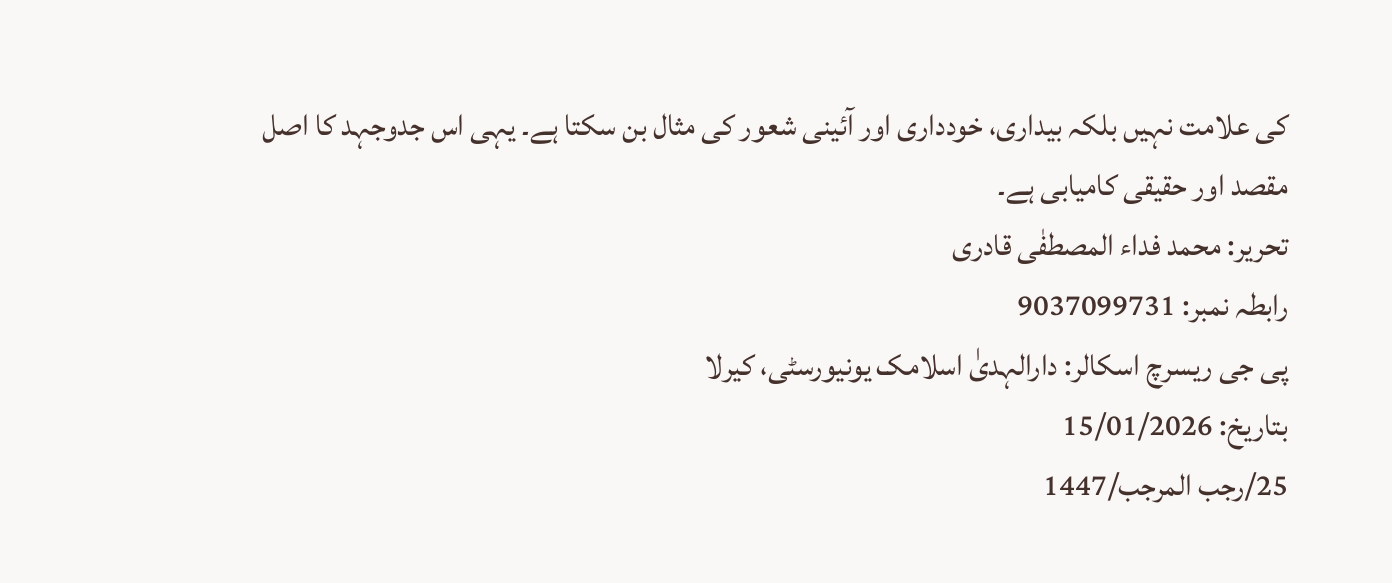کی علامت نہیں بلکہ بیداری، خودداری اور آئینی شعور کی مثال بن سکتا ہے۔ یہی اس جدوجہد کا اصل مقصد اور حقیقی کامیابی ہے۔
تحریر: محمد فداء المصطفٰی قادری
رابطہ نمبر: 9037099731
پی جی ریسرچ اسکالر: دارالہدیٰ اسلامک یونیورسٹی، کیرلا
بتاریخ: 15/01/2026
25/رجب المرجب/1447